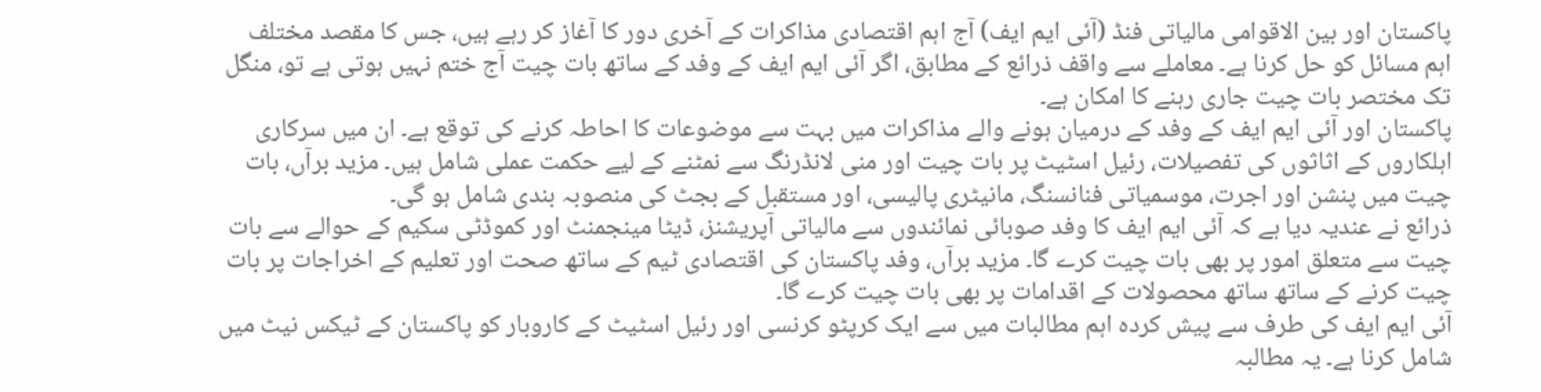پاکستان اور بین الاقوامی مالیاتی فنڈ (آئی ایم ایف) آج اہم اقتصادی مذاکرات کے آخری دور کا آغاز کر رہے ہیں، جس کا مقصد مختلف اہم مسائل کو حل کرنا ہے۔ معاملے سے واقف ذرائع کے مطابق، اگر آئی ایم ایف کے وفد کے ساتھ بات چیت آج ختم نہیں ہوتی ہے تو، منگل تک مختصر بات چیت جاری رہنے کا امکان ہے۔
پاکستان اور آئی ایم ایف کے وفد کے درمیان ہونے والے مذاکرات میں بہت سے موضوعات کا احاطہ کرنے کی توقع ہے۔ ان میں سرکاری اہلکاروں کے اثاثوں کی تفصیلات، رئیل اسٹیٹ پر بات چیت اور منی لانڈرنگ سے نمٹنے کے لیے حکمت عملی شامل ہیں۔ مزید برآں، بات چیت میں پنشن اور اجرت، موسمیاتی فنانسنگ، مانیٹری پالیسی، اور مستقبل کے بجٹ کی منصوبہ بندی شامل ہو گی۔
ذرائع نے عندیہ دیا ہے کہ آئی ایم ایف کا وفد صوبائی نمائندوں سے مالیاتی آپریشنز، ڈیٹا مینجمنٹ اور کموڈٹی سکیم کے حوالے سے بات چیت سے متعلق امور پر بھی بات چیت کرے گا۔ مزید برآں، وفد پاکستان کی اقتصادی ٹیم کے ساتھ صحت اور تعلیم کے اخراجات پر بات چیت کرنے کے ساتھ ساتھ محصولات کے اقدامات پر بھی بات چیت کرے گا۔
آئی ایم ایف کی طرف سے پیش کردہ اہم مطالبات میں سے ایک کرپٹو کرنسی اور رئیل اسٹیٹ کے کاروبار کو پاکستان کے ٹیکس نیٹ میں شامل کرنا ہے۔ یہ مطالبہ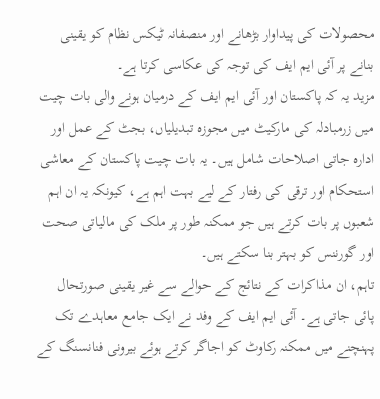محصولات کی پیداوار بڑھانے اور منصفانہ ٹیکس نظام کو یقینی بنانے پر آئی ایم ایف کی توجہ کی عکاسی کرتا ہے۔
مزید یہ کہ پاکستان اور آئی ایم ایف کے درمیان ہونے والی بات چیت میں زرمبادلہ کی مارکیٹ میں مجوزہ تبدیلیاں، بجٹ کے عمل اور ادارہ جاتی اصلاحات شامل ہیں۔ یہ بات چیت پاکستان کے معاشی استحکام اور ترقی کی رفتار کے لیے بہت اہم ہے، کیونکہ یہ ان اہم شعبوں پر بات کرتے ہیں جو ممکنہ طور پر ملک کی مالیاتی صحت اور گورننس کو بہتر بنا سکتے ہیں۔
تاہم، ان مذاکرات کے نتائج کے حوالے سے غیر یقینی صورتحال پائی جاتی ہے۔ آئی ایم ایف کے وفد نے ایک جامع معاہدے تک پہنچنے میں ممکنہ رکاوٹ کو اجاگر کرتے ہوئے بیرونی فنانسنگ کے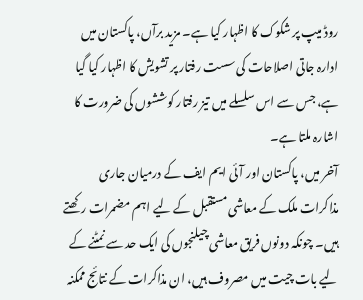روڈ میپ پر شکوک کا اظہار کیا ہے۔ مزید برآں، پاکستان میں ادارہ جاتی اصلاحات کی سست رفتار پر تشویش کا اظہار کیا گیا ہے، جس سے اس سلسلے میں تیز رفتار کوششوں کی ضرورت کا اشارہ ملتا ہے۔
آخر میں، پاکستان اور آئی ایم ایف کے درمیان جاری مذاکرات ملک کے معاشی مستقبل کے لیے اہم مضمرات رکھتے ہیں۔ چونکہ دونوں فریق معاشی چیلنجوں کی ایک حد سے نمٹنے کے لیے بات چیت میں مصروف ہیں، ان مذاکرات کے نتائج ممکنہ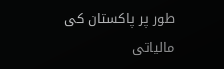طور پر پاکستان کی مالیاتی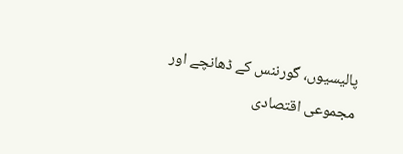پالیسیوں، گورننس کے ڈھانچے اور مجموعی اقتصادی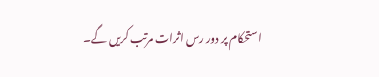استحکام پر دور رس اثرات مرتب کریں گے۔